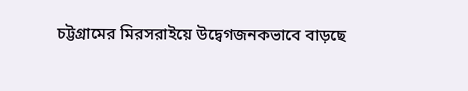চট্টগ্রামের মিরসরাইয়ে উদ্বেগজনকভাবে বাড়ছে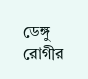ডেঙ্গু রোগীর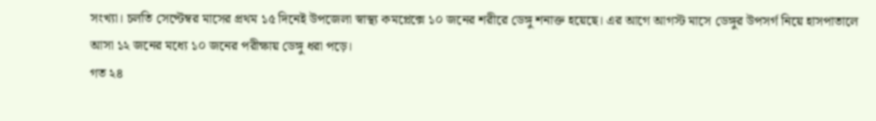সংখ্যা। চলতি সেপ্টেম্বর মাসের প্রথম ১৫ দিনেই উপজেলা স্বাস্থ্য কমপ্লেক্সে ১০ জনের শরীরে ডেঙ্গু শনাক্ত হয়েছে। এর আগে আগস্ট মাসে ডেঙ্গুর উপসর্গ নিয়ে হাসপাতালে আসা ১২ জনের মধ্যে ১০ জনের পরীক্ষায় ডেঙ্গু ধরা পড়ে।
গত ২৪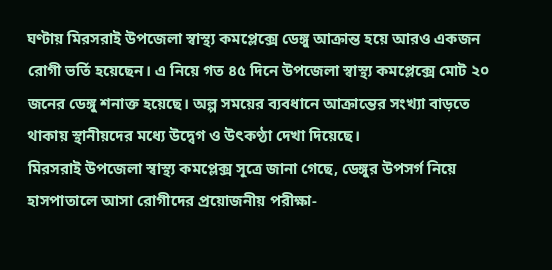ঘণ্টায় মিরসরাই উপজেলা স্বাস্থ্য কমপ্লেক্সে ডেঙ্গু আক্রান্ত হয়ে আরও একজন রোগী ভর্তি হয়েছেন। এ নিয়ে গত ৪৫ দিনে উপজেলা স্বাস্থ্য কমপ্লেক্সে মোট ২০ জনের ডেঙ্গু শনাক্ত হয়েছে। অল্প সময়ের ব্যবধানে আক্রান্তের সংখ্যা বাড়তে থাকায় স্থানীয়দের মধ্যে উদ্বেগ ও উৎকণ্ঠা দেখা দিয়েছে।
মিরসরাই উপজেলা স্বাস্থ্য কমপ্লেক্স সূত্রে জানা গেছে, ডেঙ্গুর উপসর্গ নিয়ে হাসপাতালে আসা রোগীদের প্রয়োজনীয় পরীক্ষা-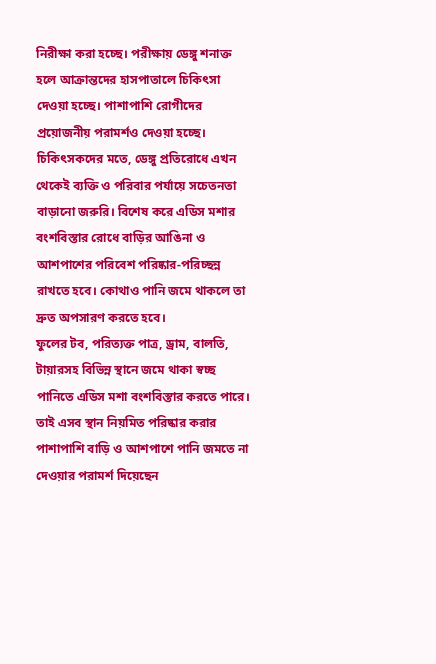নিরীক্ষা করা হচ্ছে। পরীক্ষায় ডেঙ্গু শনাক্ত হলে আক্রান্তদের হাসপাতালে চিকিৎসা দেওয়া হচ্ছে। পাশাপাশি রোগীদের প্রয়োজনীয় পরামর্শও দেওয়া হচ্ছে।
চিকিৎসকদের মতে, ডেঙ্গু প্রতিরোধে এখন থেকেই ব্যক্তি ও পরিবার পর্যায়ে সচেতনতা বাড়ানো জরুরি। বিশেষ করে এডিস মশার বংশবিস্তার রোধে বাড়ির আঙিনা ও আশপাশের পরিবেশ পরিষ্কার-পরিচ্ছন্ন রাখতে হবে। কোথাও পানি জমে থাকলে তা দ্রুত অপসারণ করতে হবে।
ফুলের টব, পরিত্যক্ত পাত্র, ড্রাম, বালতি, টায়ারসহ বিভিন্ন স্থানে জমে থাকা স্বচ্ছ পানিতে এডিস মশা বংশবিস্তার করতে পারে। তাই এসব স্থান নিয়মিত পরিষ্কার করার পাশাপাশি বাড়ি ও আশপাশে পানি জমতে না দেওয়ার পরামর্শ দিয়েছেন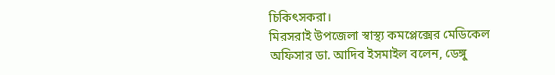চিকিৎসকরা।
মিরসরাই উপজেলা স্বাস্থ্য কমপ্লেক্সের মেডিকেল অফিসার ডা. আদিব ইসমাইল বলেন, ডেঙ্গু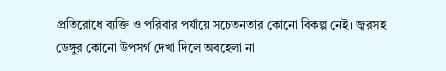প্রতিরোধে ব্যক্তি ও পরিবার পর্যায়ে সচেতনতার কোনো বিকল্প নেই। জ্বরসহ ডেঙ্গুর কোনো উপসর্গ দেখা দিলে অবহেলা না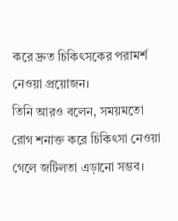করে দ্রুত চিকিৎসকের পরামর্শ নেওয়া প্রয়োজন।
তিনি আরও বলেন, সময়মতো রোগ শনাক্ত করে চিকিৎসা নেওয়া গেলে জটিলতা এড়ানো সম্ভব।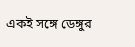একই সঙ্গে ডেঙ্গুর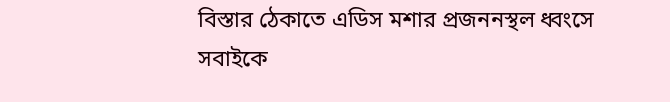বিস্তার ঠেকাতে এডিস মশার প্রজননস্থল ধ্বংসে সবাইকে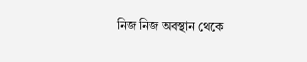নিজ নিজ অবস্থান থেকে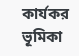কার্যকর ভূমিকা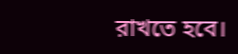রাখতে হবে।